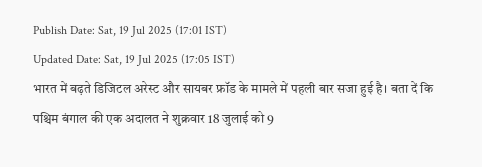Publish Date: Sat, 19 Jul 2025 (17:01 IST)
Updated Date: Sat, 19 Jul 2025 (17:05 IST)
भारत में बढ़ते डिजिटल अरेस्ट और सायबर फ्रॉड के मामले में पहली बार सजा हुई है। बता दें कि पश्चिम बंगाल की एक अदालत ने शुक्रवार 18 जुलाई को 9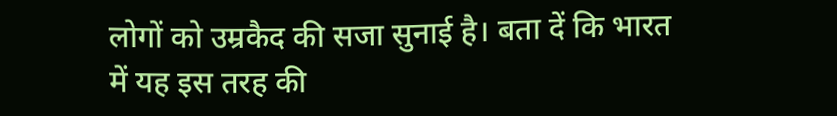लोगों को उम्रकैद की सजा सुनाई है। बता दें कि भारत में यह इस तरह की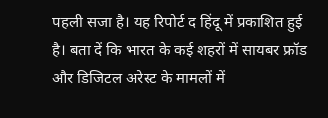पहली सजा है। यह रिपोर्ट द हिंदू में प्रकाशित हुई है। बता दें कि भारत के कई शहरों में सायबर फ्रॉड और डिजिटल अरेस्ट के मामलों में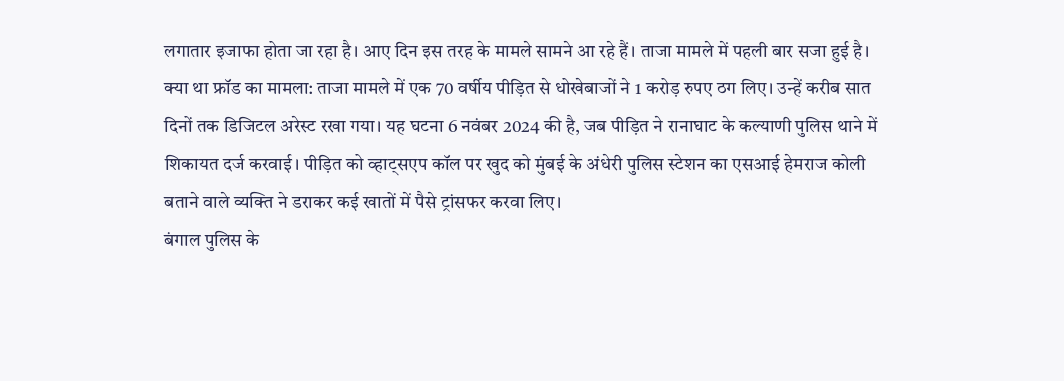लगातार इजाफा होता जा रहा है। आए दिन इस तरह के मामले सामने आ रहे हैं। ताजा मामले में पहली बार सजा हुई है।
क्या था फ्रॉड का मामला: ताजा मामले में एक 70 वर्षीय पीड़ित से धोखेबाजों ने 1 करोड़ रुपए ठग लिए। उन्हें करीब सात दिनों तक डिजिटल अरेस्ट रखा गया। यह घटना 6 नवंबर 2024 की है, जब पीड़ित ने रानाघाट के कल्याणी पुलिस थाने में शिकायत दर्ज करवाई। पीड़ित को व्हाट्सएप कॉल पर खुद को मुंबई के अंधेरी पुलिस स्टेशन का एसआई हेमराज कोली बताने वाले व्यक्ति ने डराकर कई खातों में पैसे ट्रांसफर करवा लिए।
बंगाल पुलिस के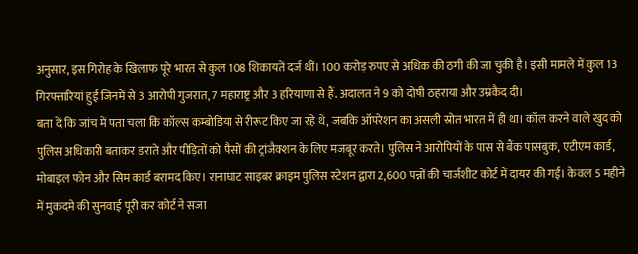अनुसार, इस गिरोह के खिलाफ पूरे भारत से कुल 108 शिकायतें दर्ज थीं। 100 करोड़ रुपए से अधिक की ठगी की जा चुकी है। इसी मामले में कुल 13 गिरफ्तारियां हुईं जिनमें से 3 आरोपी गुजरात, 7 महाराष्ट्र और 3 हरियाणा से हैं. अदालत ने 9 को दोषी ठहराया और उम्रकैद दी।
बता दें कि जांच में पता चला कि कॉल्स कम्बोडिया से रीरूट किए जा रहे थे, जबकि ऑपरेशन का असली स्रोत भारत में ही था। कॉल करने वाले खुद को पुलिस अधिकारी बताकर डराते और पीड़ितों को पैसों की ट्रांजैक्शन के लिए मजबूर करते। पुलिस ने आरोपियों के पास से बैंक पासबुक, एटीएम कार्ड, मोबाइल फोन और सिम कार्ड बरामद किए। रानाघाट साइबर क्राइम पुलिस स्टेशन द्वारा 2,600 पन्नों की चार्जशीट कोर्ट में दायर की गई। केवल 5 महीने में मुकदमे की सुनवाई पूरी कर कोर्ट ने सजा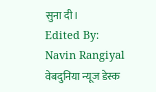सुना दी।
Edited By: Navin Rangiyal
वेबदुनिया न्यूज डेस्क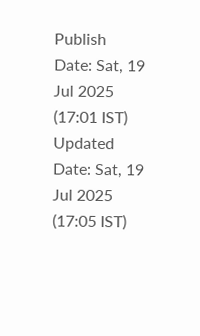Publish Date: Sat, 19 Jul 2025 (17:01 IST)
Updated Date: Sat, 19 Jul 2025 (17:05 IST)